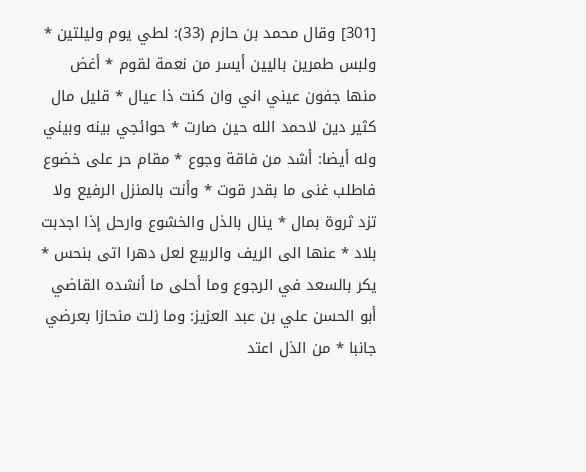[301] وقال محمد بن حازم (33): لطي يوم وليلتين * ولبس طمرين باليين أيسر من نعمة لقوم * أغض منها جفون عيني اني وان كنت ذا عيال * قليل مال كثير دين لاحمد الله حين صارت * حوائجي بينه وبيني وله أيضا: أشد من فاقة وجوع * مقام حر على خضوع فاطلب غنى ما بقدر قوت * وأنت بالمنزل الرفيع ولا تزد ثروة بمال * ينال بالذل والخشوع وارحل إذا اجدبت بلاد * عنها الى الريف والربيع لعل دهرا اتى بنحس * يكر بالسعد في الرجوع وما أحلى ما أنشده القاضي أبو الحسن علي بن عبد العزيز: وما زلت منحازا بعرضي جانبا * من الذل اعتد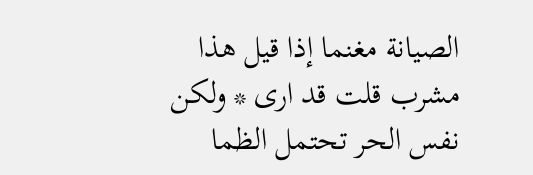الصيانة مغنما إذا قيل هذا مشرب قلت قد ارى * ولكن نفس الحر تحتمل الظما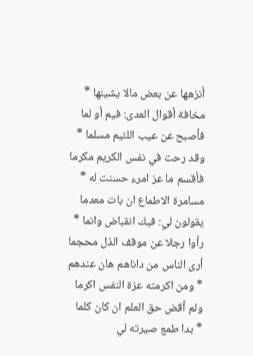أنزهها عن بعض مالا يشينها * مخافة أقوال العدى: فيم أو لما فأصبح عن عيب اللئيم مسلما * وقد رحت في نفس الكريم مكرما فأقسم ما عز امرء حسنت له * مسامرة الاطماع ان بات معدما يقولون لي: فيك انقباض وانما * رأوا رجلا عن موقف الذل محجما أرى الناس من داناهم هان عندهم * ومن اكرمته عزة النفس اكرما ولم أقض حق العلم ان كان كلما * بدا طمع صيرته لي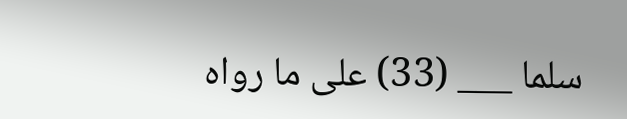سلما ___ (33) على ما رواه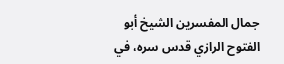جمال المفسرين الشيخ أبو الفتوح الرازي قدس سره، في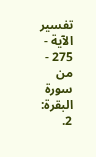تفسير الآية - 275 - من سورة البقرة: 2.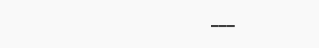___